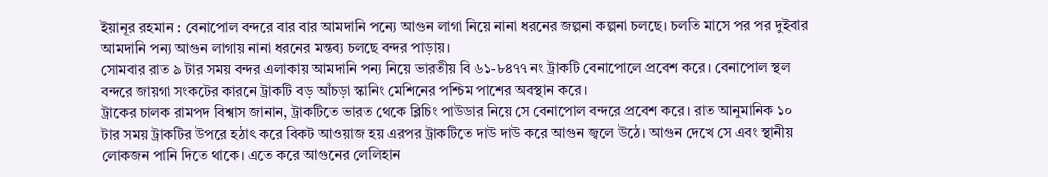ইয়ানূর রহমান : বেনাপোল বন্দরে বার বার আমদানি পন্যে আগুন লাগা নিয়ে নানা ধরনের জল্পনা কল্পনা চলছে। চলতি মাসে পর পর দুইবার আমদানি পন্য আগুন লাগায় নানা ধরনের মন্তব্য চলছে বন্দর পাড়ায়।
সোমবার রাত ৯ টার সময় বন্দর এলাকায় আমদানি পন্য নিয়ে ভারতীয় বি ৬১-৮৪৭৭ নং ট্রাকটি বেনাপোলে প্রবেশ করে। বেনাপোল স্থল বন্দরে জায়গা সংকটের কারনে ট্রাকটি বড় আঁচড়া স্কানিং মেশিনের পশ্চিম পাশের অবস্থান করে।
ট্রাকের চালক রামপদ বিশ্বাস জানান, ট্রাকটিতে ভারত থেকে ব্লিচিং পাউডার নিয়ে সে বেনাপোল বন্দরে প্রবেশ করে। রাত আনুমানিক ১০ টার সময় ট্রাকটির উপরে হঠাৎ করে বিকট আওয়াজ হয় এরপর ট্রাকটিতে দাউ দাউ করে আগুন জ্বলে উঠে। আগুন দেখে সে এবং স্থানীয় লোকজন পানি দিতে থাকে। এতে করে আগুনের লেলিহান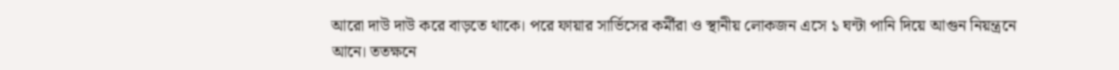আরো দাউ দাউ করে বাড়তে থাকে। পরে ফায়ার সার্ভিসের কর্মীরা ও স্থানীয় লোকজন এসে ১ ঘন্টা পানি দিয়ে আগুন নিয়ন্ত্রনে আনে। ততক্ষনে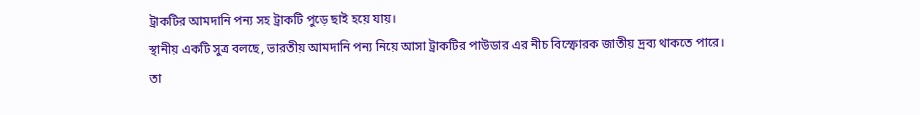ট্রাকটির আমদানি পন্য সহ ট্রাকটি পুড়ে ছাই হয়ে যায়।
স্থানীয় একটি সুত্র বলছে, ভারতীয় আমদানি পন্য নিয়ে আসা ট্রাকটির পাউডার এর নীচ বিস্ফোরক জাতীয় দ্রব্য থাকতে পারে। তা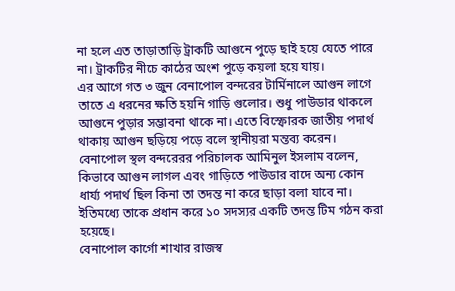না হলে এত তাড়াতাড়ি ট্রাকটি আগুনে পুড়ে ছাই হয়ে যেতে পারে না। ট্রাকটির নীচে কাঠের অংশ পুড়ে কয়লা হয়ে যায়।
এর আগে গত ৩ জুন বেনাপোল বন্দরের টার্মিনালে আগুন লাগে তাতে এ ধরনের ক্ষতি হয়নি গাড়ি গুলোর। শুধু পাউডার থাকলে আগুনে পুড়ার সম্ভাবনা থাকে না। এতে বিস্ফোরক জাতীয় পদার্থ থাকায় আগুন ছড়িয়ে পড়ে বলে স্থানীয়রা মন্তব্য করেন।
বেনাপোল স্থল বন্দরেরর পরিচালক আমিনুল ইসলাম বলেন, কিভাবে আগুন লাগল এবং গাড়িতে পাউডার বাদে অন্য কোন ধার্য্য পদার্থ ছিল কিনা তা তদন্ত না করে ছাড়া বলা যাবে না। ইতিমধ্যে তাকে প্রধান করে ১০ সদস্যর একটি তদন্ত টিম গঠন করা হয়েছে।
বেনাপোল কার্গো শাখার রাজস্ব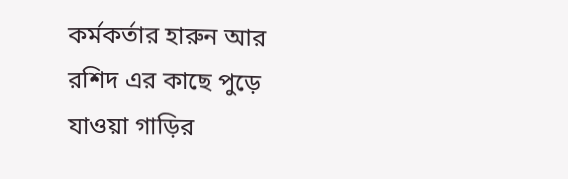কর্মকর্তার হারুন আর রশিদ এর কাছে পুড়ে যাওয়া গাড়ির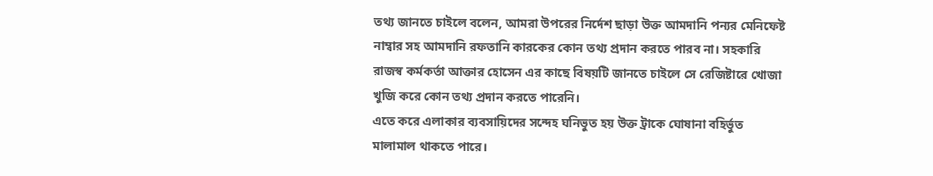তথ্য জানতে চাইলে বলেন, আমরা উপরের নির্দেশ ছাড়া উক্ত আমদানি পন্যর মেনিফেষ্ট নাম্বার সহ আমদানি রফতানি কারকের কোন তথ্য প্রদান করতে পারব না। সহকারি রাজস্ব কর্মকর্তা আক্তার হোসেন এর কাছে বিষয়টি জানতে চাইলে সে রেজিষ্টারে খোজা খুজি করে কোন তথ্য প্রদান করতে পারেনি।
এতে করে এলাকার ব্যবসায়িদের সন্দেহ ঘনিভুত হয় উক্ত ট্রাকে ঘোষানা বহির্ভুত মালামাল থাকতে পারে।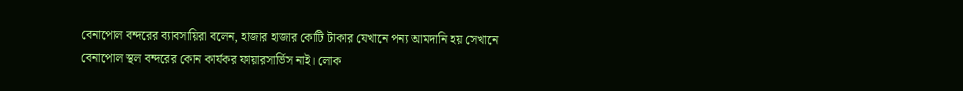বেনাপোল বন্দরের ব্যাবসায়িরা বলেন, হাজার হাজার কোটি টাকার যেখানে পন্য আমদানি হয় সেখানে বেনাপোল স্থল বন্দরের কোন কার্যকর ফায়ারসার্ভিস নাই। লোক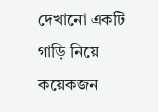দেখানো একটি গাড়ি নিয়ে কয়েকজন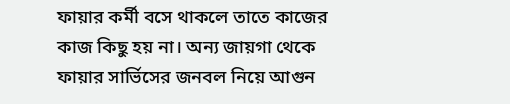ফায়ার কর্মী বসে থাকলে তাতে কাজের কাজ কিছু হয় না। অন্য জায়গা থেকে ফায়ার সার্ভিসের জনবল নিয়ে আগুন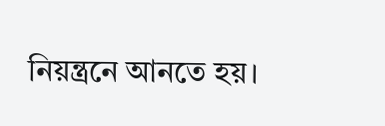নিয়ন্ত্রনে আনতে হয়।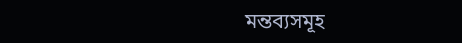মন্তব্যসমূহ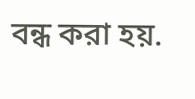বন্ধ করা হয়.